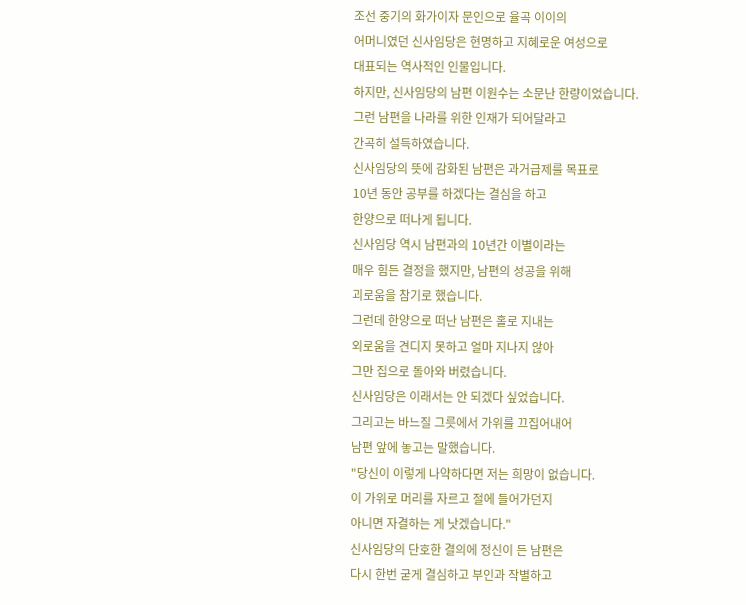조선 중기의 화가이자 문인으로 율곡 이이의
어머니였던 신사임당은 현명하고 지혜로운 여성으로
대표되는 역사적인 인물입니다.
하지만, 신사임당의 남편 이원수는 소문난 한량이었습니다.
그런 남편을 나라를 위한 인재가 되어달라고
간곡히 설득하였습니다.
신사임당의 뜻에 감화된 남편은 과거급제를 목표로
10년 동안 공부를 하겠다는 결심을 하고
한양으로 떠나게 됩니다.
신사임당 역시 남편과의 10년간 이별이라는
매우 힘든 결정을 했지만, 남편의 성공을 위해
괴로움을 참기로 했습니다.
그런데 한양으로 떠난 남편은 홀로 지내는
외로움을 견디지 못하고 얼마 지나지 않아
그만 집으로 돌아와 버렸습니다.
신사임당은 이래서는 안 되겠다 싶었습니다.
그리고는 바느질 그릇에서 가위를 끄집어내어
남편 앞에 놓고는 말했습니다.
"당신이 이렇게 나약하다면 저는 희망이 없습니다.
이 가위로 머리를 자르고 절에 들어가던지
아니면 자결하는 게 낫겠습니다."
신사임당의 단호한 결의에 정신이 든 남편은
다시 한번 굳게 결심하고 부인과 작별하고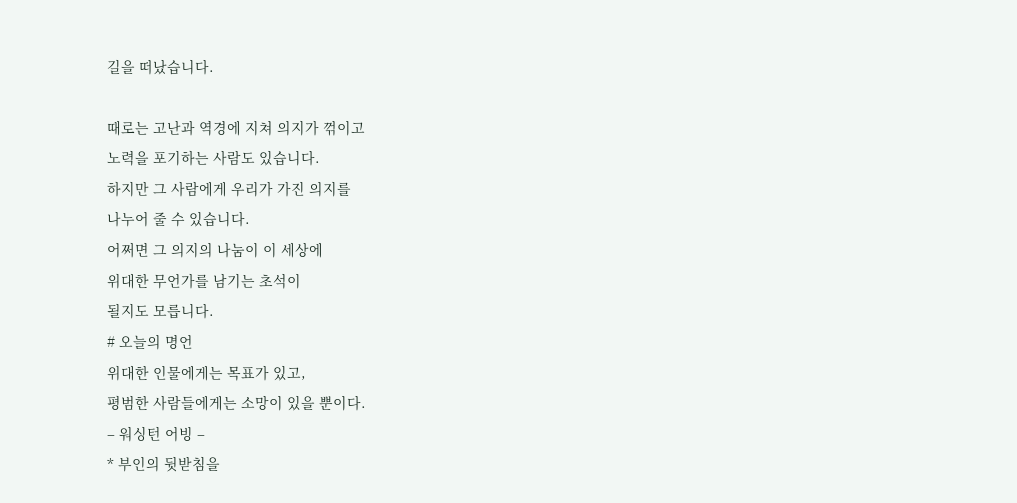길을 떠났습니다.

때로는 고난과 역경에 지쳐 의지가 꺾이고
노력을 포기하는 사람도 있습니다.
하지만 그 사람에게 우리가 가진 의지를
나누어 줄 수 있습니다.
어쩌면 그 의지의 나눔이 이 세상에
위대한 무언가를 남기는 초석이
될지도 모릅니다.
# 오늘의 명언
위대한 인물에게는 목표가 있고,
평범한 사람들에게는 소망이 있을 뿐이다.
– 워싱턴 어빙 –
* 부인의 뒷받침을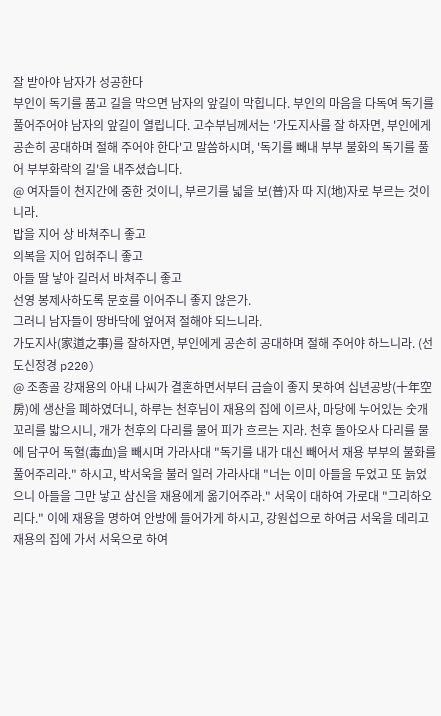잘 받아야 남자가 성공한다
부인이 독기를 품고 길을 막으면 남자의 앞길이 막힙니다. 부인의 마음을 다독여 독기를 풀어주어야 남자의 앞길이 열립니다. 고수부님께서는 '가도지사를 잘 하자면, 부인에게 공손히 공대하며 절해 주어야 한다'고 말씀하시며, '독기를 빼내 부부 불화의 독기를 풀어 부부화락의 길'을 내주셨습니다.
@ 여자들이 천지간에 중한 것이니, 부르기를 넓을 보(普)자 따 지(地)자로 부르는 것이니라.
밥을 지어 상 바쳐주니 좋고
의복을 지어 입혀주니 좋고
아들 딸 낳아 길러서 바쳐주니 좋고
선영 봉제사하도록 문호를 이어주니 좋지 않은가.
그러니 남자들이 땅바닥에 엎어져 절해야 되느니라.
가도지사(家道之事)를 잘하자면, 부인에게 공손히 공대하며 절해 주어야 하느니라. (선도신정경 p220)
@ 조종골 강재용의 아내 나씨가 결혼하면서부터 금슬이 좋지 못하여 십년공방(十年空房)에 생산을 폐하였더니, 하루는 천후님이 재용의 집에 이르사, 마당에 누어있는 숫개 꼬리를 밟으시니, 개가 천후의 다리를 물어 피가 흐르는 지라. 천후 돌아오사 다리를 물에 담구어 독혈(毒血)을 빼시며 가라사대 "독기를 내가 대신 빼어서 재용 부부의 불화를 풀어주리라." 하시고, 박서욱을 불러 일러 가라사대 "너는 이미 아들을 두었고 또 늙었으니 아들을 그만 낳고 삼신을 재용에게 옮기어주라." 서욱이 대하여 가로대 "그리하오리다." 이에 재용을 명하여 안방에 들어가게 하시고, 강원섭으로 하여금 서욱을 데리고 재용의 집에 가서 서욱으로 하여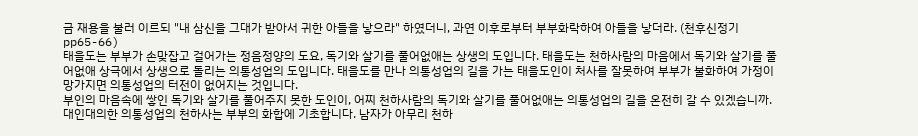금 재용을 불러 이르되 "내 삼신을 그대가 받아서 귀한 아들을 낳으라" 하였더니, 과연 이후로부터 부부화락하여 아들을 낳더라. (천후신정기 pp65-66)
태을도는 부부가 손맞잡고 걸어가는 정음정양의 도요, 독기와 살기를 풀어없애는 상생의 도입니다. 태을도는 천하사람의 마음에서 독기와 살기를 풀어없애 상극에서 상생으로 돌리는 의통성업의 도입니다. 태을도를 만나 의통성업의 길을 가는 태을도인이 처사를 잘못하여 부부가 불화하여 가정이 망가지면 의통성업의 터전이 없어지는 것입니다.
부인의 마음속에 쌓인 독기와 살기를 풀어주지 못한 도인이, 어찌 천하사람의 독기와 살기를 풀어없애는 의통성업의 길을 온전히 갈 수 있겠습니까. 대인대의한 의통성업의 천하사는 부부의 화합에 기초합니다. 남자가 아무리 천하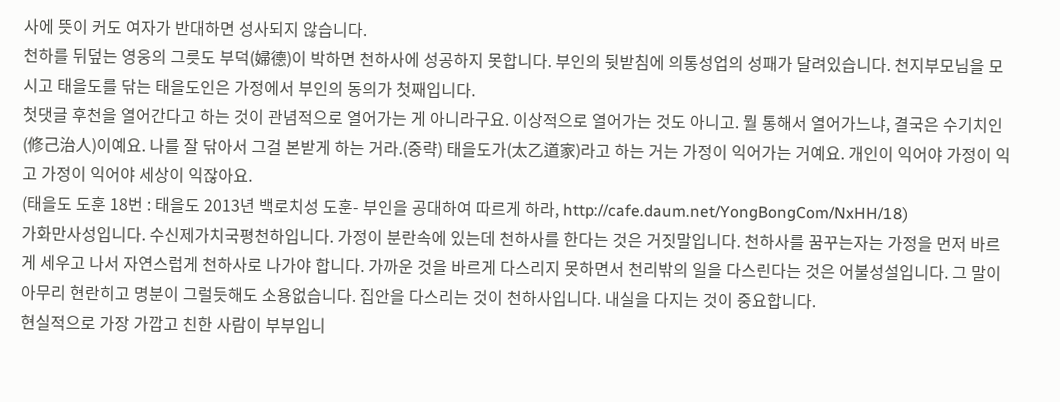사에 뜻이 커도 여자가 반대하면 성사되지 않습니다.
천하를 뒤덮는 영웅의 그릇도 부덕(婦德)이 박하면 천하사에 성공하지 못합니다. 부인의 뒷받침에 의통성업의 성패가 달려있습니다. 천지부모님을 모시고 태을도를 닦는 태을도인은 가정에서 부인의 동의가 첫째입니다.
첫댓글 후천을 열어간다고 하는 것이 관념적으로 열어가는 게 아니라구요. 이상적으로 열어가는 것도 아니고. 뭘 통해서 열어가느냐, 결국은 수기치인(修己治人)이예요. 나를 잘 닦아서 그걸 본받게 하는 거라.(중략) 태을도가(太乙道家)라고 하는 거는 가정이 익어가는 거예요. 개인이 익어야 가정이 익고 가정이 익어야 세상이 익잖아요.
(태을도 도훈 18번 : 태을도 2013년 백로치성 도훈- 부인을 공대하여 따르게 하라, http://cafe.daum.net/YongBongCom/NxHH/18)
가화만사성입니다. 수신제가치국평천하입니다. 가정이 분란속에 있는데 천하사를 한다는 것은 거짓말입니다. 천하사를 꿈꾸는자는 가정을 먼저 바르게 세우고 나서 자연스럽게 천하사로 나가야 합니다. 가까운 것을 바르게 다스리지 못하면서 천리밖의 일을 다스린다는 것은 어불성설입니다. 그 말이 아무리 현란히고 명분이 그럴듯해도 소용없습니다. 집안을 다스리는 것이 천하사입니다. 내실을 다지는 것이 중요합니다.
현실적으로 가장 가깝고 친한 사람이 부부입니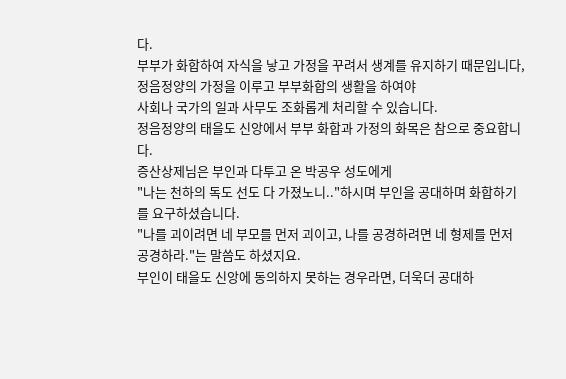다.
부부가 화합하여 자식을 낳고 가정을 꾸려서 생계를 유지하기 때문입니다,
정음정양의 가정을 이루고 부부화합의 생활을 하여야
사회나 국가의 일과 사무도 조화롭게 처리할 수 있습니다.
정음정양의 태을도 신앙에서 부부 화합과 가정의 화목은 참으로 중요합니다.
증산상제님은 부인과 다투고 온 박공우 성도에게
"나는 천하의 독도 선도 다 가졌노니.."하시며 부인을 공대하며 화합하기를 요구하셨습니다.
"나를 괴이려면 네 부모를 먼저 괴이고, 나를 공경하려면 네 형제를 먼저 공경하라."는 말씀도 하셨지요.
부인이 태을도 신앙에 동의하지 못하는 경우라면, 더욱더 공대하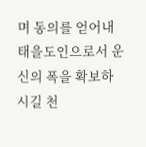며 동의를 얻어내
태을도인으로서 운신의 폭을 확보하시길 천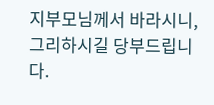지부모님께서 바라시니, 그리하시길 당부드립니다.